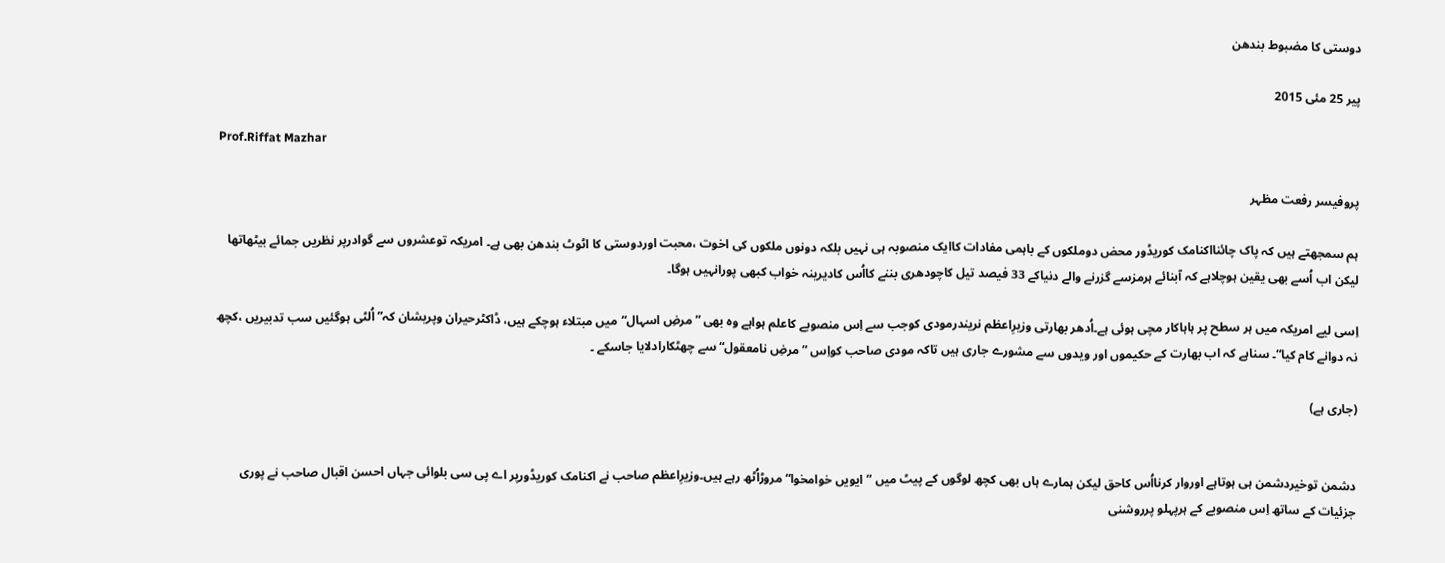دوستی کا مضبوط بندھن

پیر 25 مئی 2015

Prof.Riffat Mazhar

پروفیسر رفعت مظہر

ہم سمجھتے ہیں کہ پاک چائنااکنامک کوریڈور محض دوملکوں کے باہمی مفادات کاایک منصوبہ ہی نہیں بلکہ دونوں ملکوں کی اخوت ،محبت اوردوستی کا اٹوٹ بندھن بھی ہے۔ امریکہ توعشروں سے گوادرپر نظریں جمائے بیٹھاتھا لیکن اب اُسے بھی یقین ہوچلاہے کہ آبنائے ہرمزسے گزرنے والے دنیاکے 33 فیصد تیل کاچودھری بننے کااُس کادیرینہ خواب کبھی پورانہیں ہوگا۔

اِسی لیے امریکہ میں ہر سطح پر ہاہاکار مچی ہوئی ہے۔اُدھر بھارتی وزیرِاعظم نریندرمودی کوجب سے اِس منصوبے کاعلم ہواہے وہ بھی ”مرضِ اسہال“میں مبتلاء ہوچکے ہیں، ڈاکٹرحیران وپریشان کہ”اُلٹی ہوگئیں سب تدبیریں ،کچھ نہ دوانے کام کیا“۔ سناہے کہ اب بھارت کے حکیموں اور ویدوں سے مشورے جاری ہیں تاکہ مودی صاحب کواِس ”مرضِ نامعقول“سے چھٹکارادلایا جاسکے ۔

(جاری ہے)


دشمن توخیردشمن ہی ہوتاہے اوروار کرنااُس کاحق لیکن ہمارے ہاں بھی کچھ لوگوں کے پیٹ میں ”ایویں خوامخوا“ مروڑاُٹھ رہے ہیں۔وزیرِاعظم صاحب نے اکنامک کوریڈورپر اے پی سی بلوائی جہاں احسن اقبال صاحب نے پوری جزئیات کے ساتھ اِس منصوبے کے ہرپہلو پرروشنی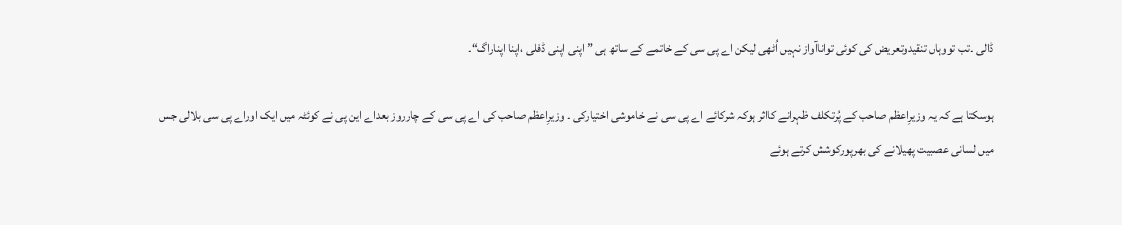ڈالی ۔تب تووہاں تنقیدوتعریض کی کوئی تواناآواز نہیں اُٹھی لیکن اے پی سی کے خاتمے کے ساتھ ہی ”اپنی اپنی ڈفلی ،اپنا اپناراگ“۔

ہوسکتا ہے کہ یہ وزیرِاعظم صاحب کے پُرتکلف ظہرانے کااثر ہوکہ شرکائے اے پی سی نے خاموشی اختیارکی ۔ وزیرِاعظم صاحب کی اے پی سی کے چارروز بعداے این پی نے کوئٹہ میں ایک اوراے پی سی بلالی جس میں لسانی عصبیت پھیلانے کی بھرپورکوشش کرتے ہوئے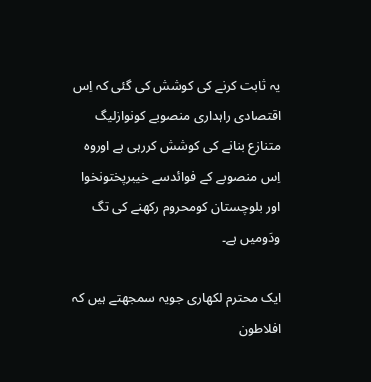یہ ثابت کرنے کی کوشش کی گئی کہ اِس اقتصادی راہداری منصوبے کونوازلیگ متنازع بنانے کی کوشش کررہی ہے اوروہ اِس منصوبے کے فوائدسے خیبرپختونخوا اور بلوچستان کومحروم رکھنے کی تگ ودَومیں ہے۔

ایک محترم لکھاری جویہ سمجھتے ہیں کہ افلاطون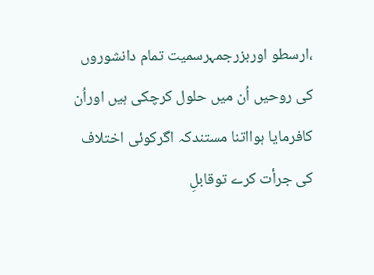،ارسطو اوربزرجمہرسمیت تمام دانشوروں کی روحیں اُن میں حلول کرچکی ہیں اوراُن کافرمایا ہوااتنا مستندکہ اگرکوئی اختلاف کی جرأت کرے توقابلِ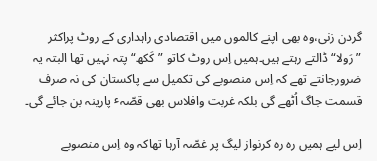گردن زنی،وہ بھی اپنے کالموں میں اقتصادی راہداری کے روٹ پراکثر ”رَولا“ڈالتے رہتے ہیں۔ہمیں اِس روٹ کاتو ”کَکھ“ پتہ نہیں تھا البتہ یہ ضرورجانتے تھے کہ اِس منصوبے کی تکمیل سے پاکستان کی نہ صرف قسمت جاگ اُٹھے گی بلکہ غربت وافلاس بھی قصّہٴ پارینہ بن جائے گی۔

اِس لیے ہمیں رہ رہ کرنواز لیگ پر غصّہ آرہا تھاکہ وہ اِس منصوبے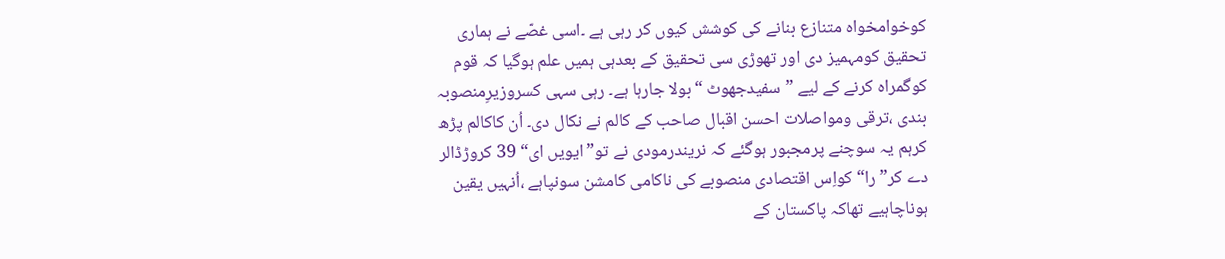کوخوامخواہ متنازع بنانے کی کوشش کیوں کر رہی ہے ۔اسی غصّے نے ہماری تحقیق کومہمیز دی اور تھوڑی سی تحقیق کے بعدہی ہمیں علم ہوگیا کہ قوم کوگمراہ کرنے کے لیے ”سفیدجھوٹ “بولا جارہا ہے۔ رہی سہی کسروزیرِمنصوبہ بندی ،ترقی ومواصلات احسن اقبال صاحب کے کالم نے نکال دی۔ اُن کاکالم پڑھ کرہم یہ سوچنے پرمجبور ہوگئے کہ نریندرمودی نے تو”ایویں ای“ 39 کروڑڈالر دے کر”را“ کواِس اقتصادی منصوبے کی ناکامی کامشن سونپاہے ،اُنہیں یقین ہوناچاہیے تھاکہ پاکستان کے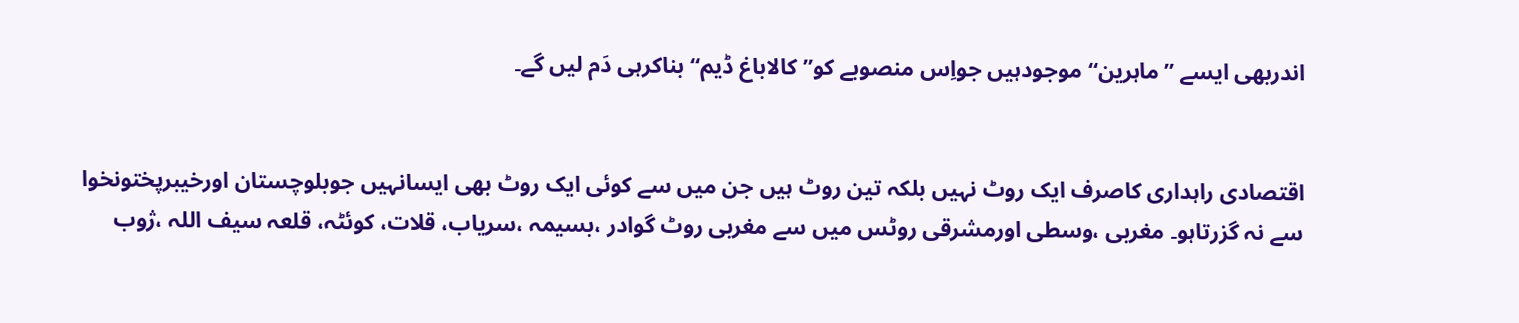اندربھی ایسے ”ماہرین“ موجودہیں جواِس منصوبے کو”کالاباغ ڈیم“ بناکرہی دَم لیں گے۔


اقتصادی راہداری کاصرف ایک روٹ نہیں بلکہ تین روٹ ہیں جن میں سے کوئی ایک روٹ بھی ایسانہیں جوبلوچستان اورخیبرپختونخوا سے نہ گزرتاہو۔ مغربی ،وسطی اورمشرقی روٹس میں سے مغربی روٹ گوادر ،بسیمہ ،سریاب، قلات، کوئٹہ، قلعہ سیف اللہ ،ژوب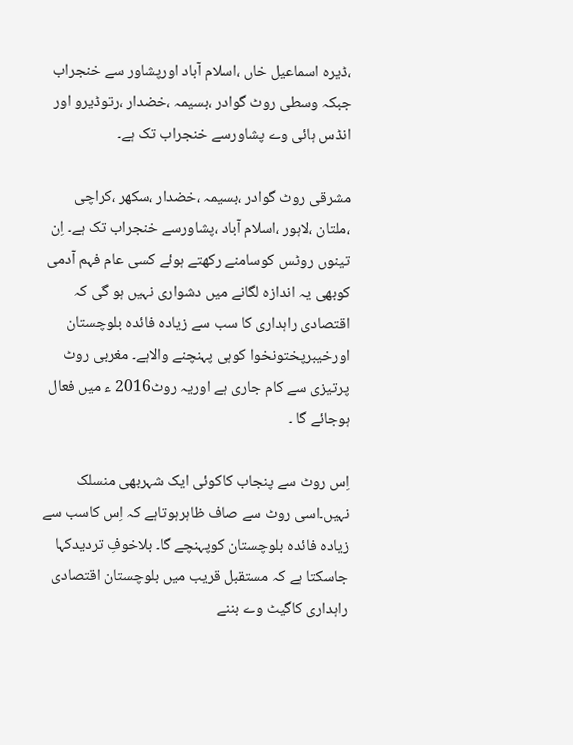،ڈیرہ اسماعیل خاں ،اسلام آباد اورپشاور سے خنجراب جبکہ وسطی روٹ گوادر ،بسیمہ ،خضدار ،رتوڈیرو اور انڈس ہائی وے پشاورسے خنجراب تک ہے۔

مشرقی روٹ گوادر ،بسیمہ ،خضدار ،سکھر ،کراچی ،ملتان ،لاہور ،اسلام آباد ،پشاورسے خنجراب تک ہے۔ اِن تینوں روٹس کوسامنے رکھتے ہوئے کسی عام فہم آدمی کوبھی یہ اندازہ لگانے میں دشواری نہیں ہو گی کہ اقتصادی راہداری کا سب سے زیادہ فائدہ بلوچستان اورخیبرپختونخوا کوہی پہنچنے والاہے۔ مغربی روٹ پرتیزی سے کام جاری ہے اوریہ روٹ2016 ء میں فعال ہوجائے گا ۔

اِس روٹ سے پنجاب کاکوئی ایک شہربھی منسلک نہیں۔اسی روٹ سے صاف ظاہرہوتاہے کہ اِس کاسب سے زیادہ فائدہ بلوچستان کوپہنچے گا۔ بلاخوفِ تردیدکہا جاسکتا ہے کہ مستقبل قریب میں بلوچستان اقتصادی راہداری کاگیٹ وے بننے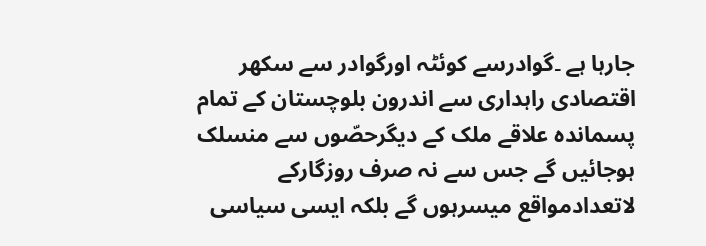جارہا ہے ۔گوادرسے کوئٹہ اورگوادر سے سکھر اقتصادی راہداری سے اندرون بلوچستان کے تمام پسماندہ علاقے ملک کے دیگرحصّوں سے منسلک ہوجائیں گے جس سے نہ صرف روزگارکے لاتعدادمواقع میسرہوں گے بلکہ ایسی سیاسی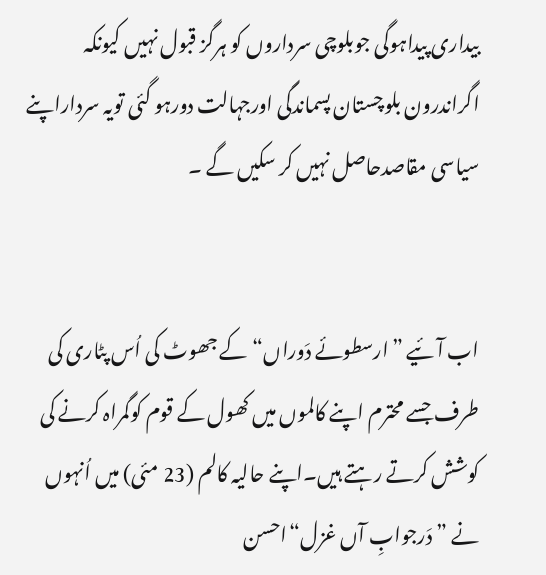بیداری پیداہوگی جوبلوچی سرداروں کو ہرگز قبول نہیں کیونکہ اگراندرون بلوچستان پسماندگی اورجہالت دورہو گئی تویہ سرداراپنے سیاسی مقاصدحاصل نہیں کر سکیں گے ۔


اب آئیے ”ارسطوئے دَوراں“کے جھوٹ کی اُس پٹاری کی طرف جسے محترم اپنے کالموں میں کھول کے قوم کوگمراہ کرنے کی کوشش کرتے رہتے ہیں۔اپنے حالیہ کالم (23 مئی) میں اُنہوں نے ”دَرجوابِ آں غزل“احسن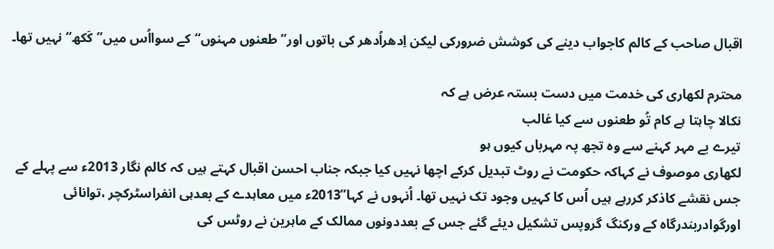اقبال صاحب کے کالم کاجواب دینے کی کوشش ضرورکی لیکن اِدھراُدھر کی باتوں اور” طعنوں مہنوں“کے سوااُس میں”کَکھ“ نہیں تھا۔

محترم لکھاری کی خدمت میں دست بستہ عرض ہے کہ
نکالا چاہتا ہے کام تُو طعنوں سے کیا غالب
تیرے بے مہر کہنے سے وہ تجھ پہ مہرباں کیوں ہو
لکھاری موصوف نے کہاکہ حکومت نے روٹ تبدیل کرکے اچھا نہیں کیا جبکہ جناب احسن اقبال کہتے ہیں کہ کالم نگار 2013ء سے پہلے کے جس نقشے کاذکر کررہے ہیں اُس کا کہیں وجود تک نہیں تھا۔ اُنہوں نے کہا”2013ء میں معاہدے کے بعدہی انفراسٹرکچر ،توانائی اورگوادربندرگاہ کے ورکنگ گروپس تشکیل دیئے گئے جس کے بعددونوں ممالک کے ماہرین نے روٹس کی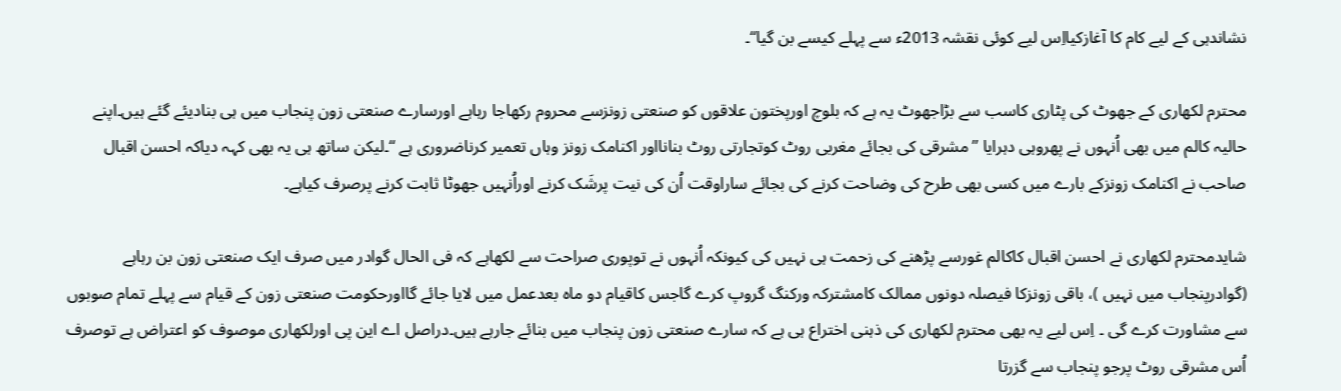نشاندہی کے لیے کام کا آغازکیااِس لیے کوئی نقشہ 2013ء سے پہلے کیسے بن گیا“۔

محترم لکھاری کے جھوٹ کی پٹاری کاسب سے بڑاجھوٹ یہ ہے کہ بلوچ اورپختون علاقوں کو صنعتی زونزسے محروم رکھاجا رہاہے اورسارے صنعتی زون پنجاب میں ہی بنادیئے گئے ہیں۔اپنے حالیہ کالم میں بھی اُنہوں نے پھروہی دہرایا ”مشرقی کی بجائے مغربی روٹ کوتجارتی روٹ بنانااور اکنامک زونز وہاں تعمیر کرناضروری ہے “۔لیکن ساتھ ہی یہ بھی کہہ دیاکہ احسن اقبال صاحب نے اکنامک زونزکے بارے میں کسی بھی طرح کی وضاحت کرنے کی بجائے ساراوقت اُن کی نیت پرشَک کرنے اوراُنہیں جھوٹا ثابت کرنے پرصرف کیاہے۔

شایدمحترم لکھاری نے احسن اقبال کاکالم غورسے پڑھنے کی زحمت ہی نہیں کی کیونکہ اُنہوں نے توپوری صراحت سے لکھاہے کہ فی الحال گوادر میں صرف ایک صنعتی زون بن رہاہے (گوادرپنجاب میں نہیں )، باقی زونزکا فیصلہ دونوں ممالک کامشترکہ ورکنگ گروپ کرے گاجس کاقیام دو ماہ بعدعمل میں لایا جائے گااورحکومت صنعتی زون کے قیام سے پہلے تمام صوبوں سے مشاورت کرے گی ۔ اِس لیے یہ بھی محترم لکھاری کی ذہنی اختراع ہی ہے کہ سارے صنعتی زون پنجاب میں بنائے جارہے ہیں۔دراصل اے این پی اورلکھاری موصوف کو اعتراض ہے توصرف اُس مشرقی روٹ پرجو پنجاب سے گزرتا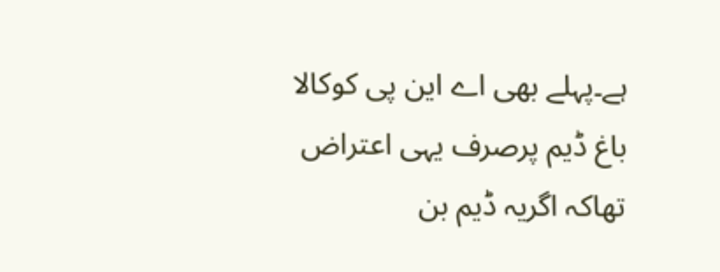ہے۔پہلے بھی اے این پی کوکالا باغ ڈیم پرصرف یہی اعتراض تھاکہ اگریہ ڈیم بن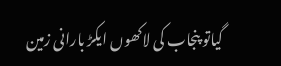گیاتو پنجاب کی لاکھوں ایکڑ بارانی زمین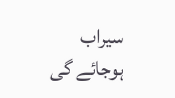سیراب ہوجائے گی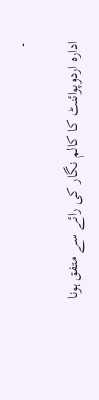۔

ادارہ اردوپوائنٹ کا کالم نگار کی رائے سے متفق ہونا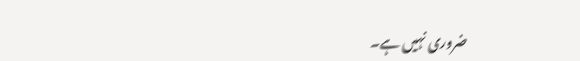ضروری نہیں ہے۔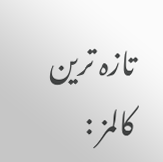تازہ ترین کالمز :